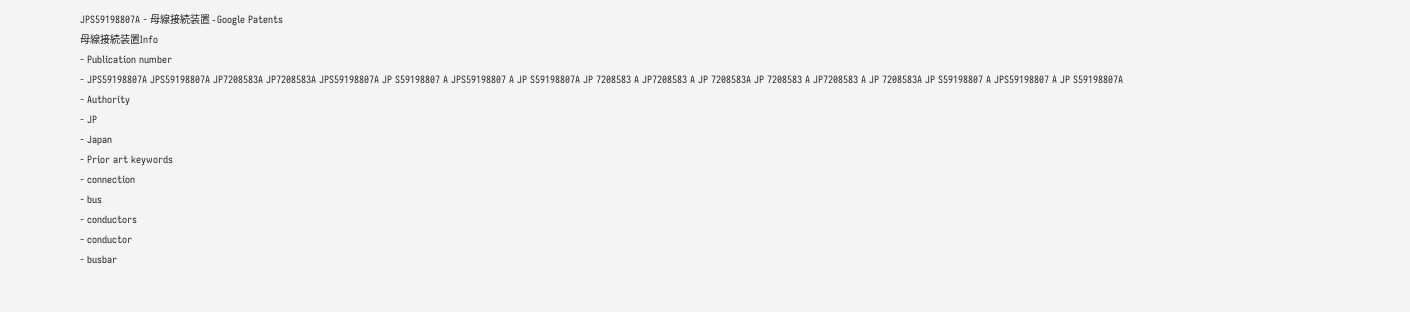JPS59198807A - 母線接続装置 - Google Patents
母線接続装置Info
- Publication number
- JPS59198807A JPS59198807A JP7208583A JP7208583A JPS59198807A JP S59198807 A JPS59198807 A JP S59198807A JP 7208583 A JP7208583 A JP 7208583A JP 7208583 A JP7208583 A JP 7208583A JP S59198807 A JPS59198807 A JP S59198807A
- Authority
- JP
- Japan
- Prior art keywords
- connection
- bus
- conductors
- conductor
- busbar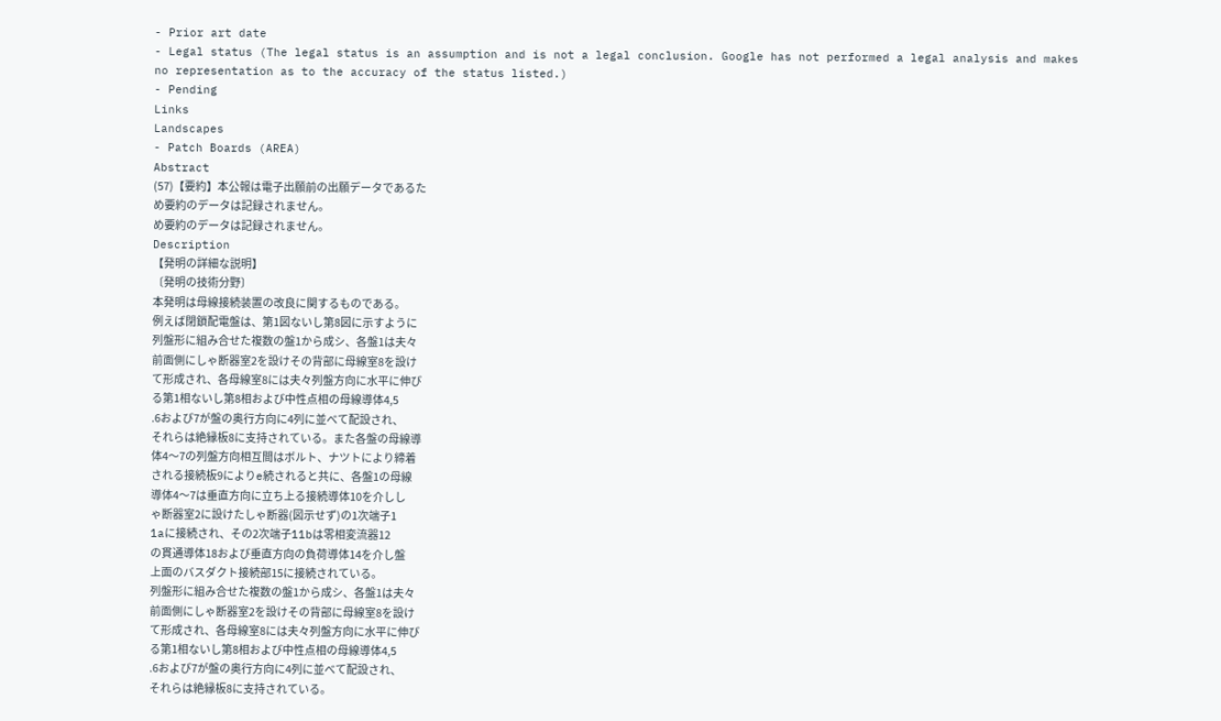- Prior art date
- Legal status (The legal status is an assumption and is not a legal conclusion. Google has not performed a legal analysis and makes no representation as to the accuracy of the status listed.)
- Pending
Links
Landscapes
- Patch Boards (AREA)
Abstract
(57)【要約】本公報は電子出願前の出願データであるた
め要約のデータは記録されません。
め要約のデータは記録されません。
Description
【発明の詳細な説明】
〔発明の技術分野〕
本発明は母線接続装置の改良に関するものである。
例えば閉鎖配電盤は、第1図ないし第8図に示すように
列盤形に組み合せた複数の盤1から成シ、各盤1は夫々
前面側にしゃ断器室2を設けその背部に母線室8を設け
て形成され、各母線室8には夫々列盤方向に水平に伸び
る第1相ないし第8相および中性点相の母線導体4,5
.6および7が盤の奥行方向に4列に並べて配設され、
それらは絶縁板8に支持されている。また各盤の母線導
体4〜7の列盤方向相互間はボルト、ナツトにより締着
される接続板9によりe続されると共に、各盤1の母線
導体4〜7は垂直方向に立ち上る接続導体10を介しし
ゃ断器室2に設けたしゃ断器(図示せず)の1次端子1
1aに接続され、その2次端子11bは零相変流器12
の貫通導体18および垂直方向の負荷導体14を介し盤
上面のバスダクト接続部15に接続されている。
列盤形に組み合せた複数の盤1から成シ、各盤1は夫々
前面側にしゃ断器室2を設けその背部に母線室8を設け
て形成され、各母線室8には夫々列盤方向に水平に伸び
る第1相ないし第8相および中性点相の母線導体4,5
.6および7が盤の奥行方向に4列に並べて配設され、
それらは絶縁板8に支持されている。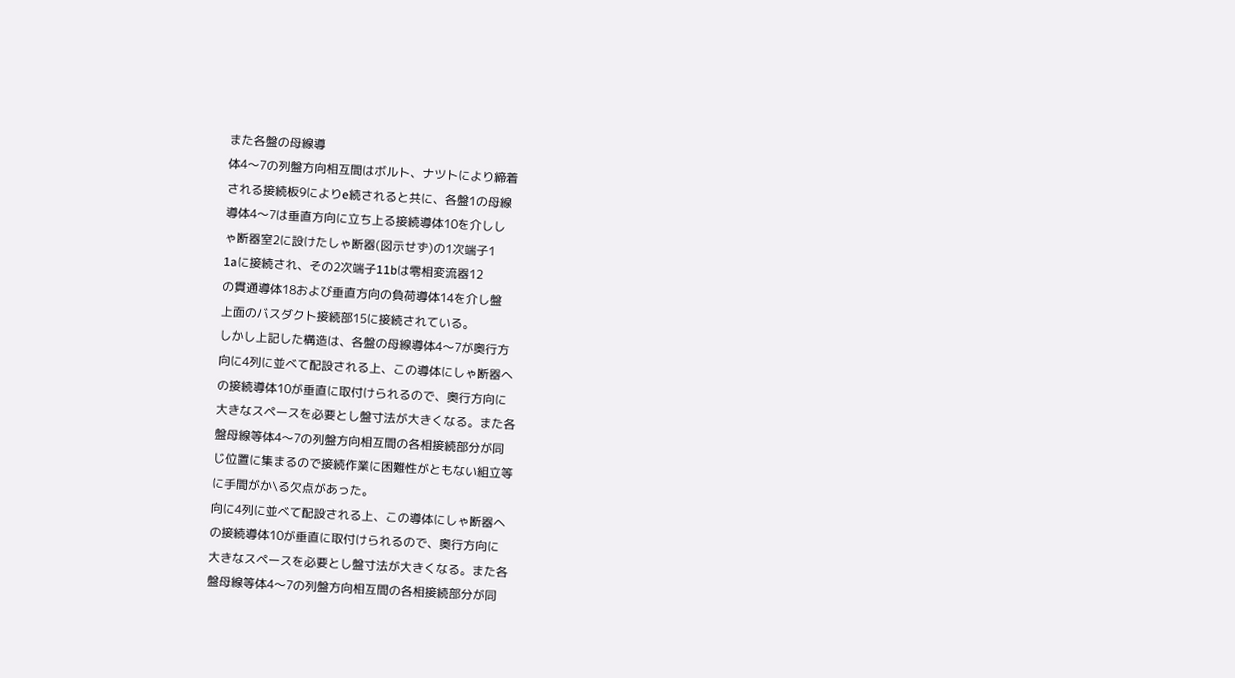また各盤の母線導
体4〜7の列盤方向相互間はボルト、ナツトにより締着
される接続板9によりe続されると共に、各盤1の母線
導体4〜7は垂直方向に立ち上る接続導体10を介しし
ゃ断器室2に設けたしゃ断器(図示せず)の1次端子1
1aに接続され、その2次端子11bは零相変流器12
の貫通導体18および垂直方向の負荷導体14を介し盤
上面のバスダクト接続部15に接続されている。
しかし上記した構造は、各盤の母線導体4〜7が奥行方
向に4列に並べて配設される上、この導体にしゃ断器へ
の接続導体10が垂直に取付けられるので、奥行方向に
大きなスペースを必要とし盤寸法が大きくなる。また各
盤母線等体4〜7の列盤方向相互間の各相接続部分が同
じ位置に集まるので接続作業に困難性がともない組立等
に手間がか\る欠点があった。
向に4列に並べて配設される上、この導体にしゃ断器へ
の接続導体10が垂直に取付けられるので、奥行方向に
大きなスペースを必要とし盤寸法が大きくなる。また各
盤母線等体4〜7の列盤方向相互間の各相接続部分が同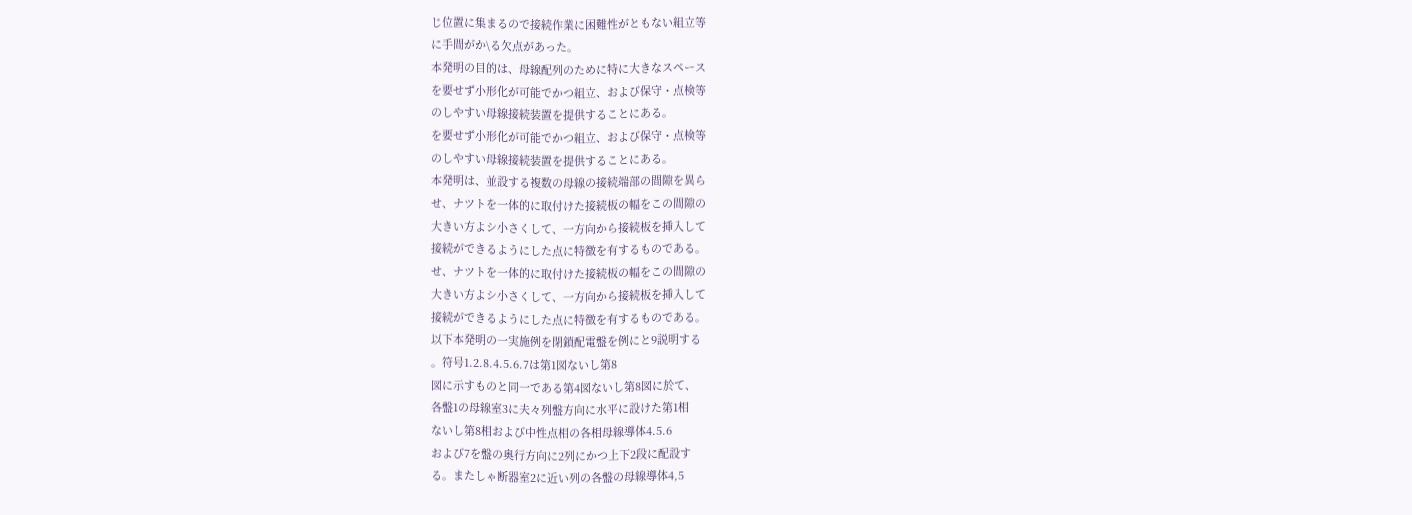じ位置に集まるので接続作業に困難性がともない組立等
に手間がか\る欠点があった。
本発明の目的は、母線配列のために特に大きなスペース
を要せず小形化が可能でかつ組立、および保守・点検等
のしやすい母線接続装置を提供することにある。
を要せず小形化が可能でかつ組立、および保守・点検等
のしやすい母線接続装置を提供することにある。
本発明は、並設する複数の母線の接続端部の間隙を異ら
せ、ナツトを一体的に取付けた接続板の幅をこの間隙の
大きい方よシ小さくして、一方向から接続板を挿入して
接続ができるようにした点に特徴を有するものである。
せ、ナツトを一体的に取付けた接続板の幅をこの間隙の
大きい方よシ小さくして、一方向から接続板を挿入して
接続ができるようにした点に特徴を有するものである。
以下本発明の一実施例を閉鎖配電盤を例にと9説明する
。符号1.2.8.4.5.6.7は第1図ないし第8
図に示すものと同一である第4図ないし第8図に於て、
各盤1の母線室3に夫々列盤方向に水平に設けた第1相
ないし第8相および中性点相の各相母線導体4.5.6
および7を盤の奥行方向に2列にかつ上下2段に配設す
る。またしゃ断器室2に近い列の各盤の母線導体4,5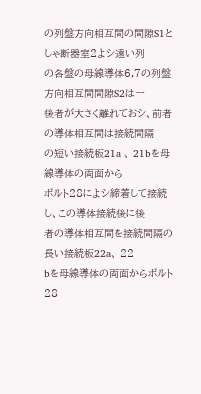の列盤方向相互間の間隙S1としゃ断器室2よシ遠い列
の各盤の母線導体6,7の列盤方向相互間間隙S2は一
後者が大さく離れておシ、前者の導体相互間は接続間隔
の短い接続板21a 、 21bを母線導体の両面から
ボルト28によシ締着して接続し、この導体接続後に後
者の導体相互間を接続間隔の長い接続板22a、 22
bを母線導体の両面からボルト28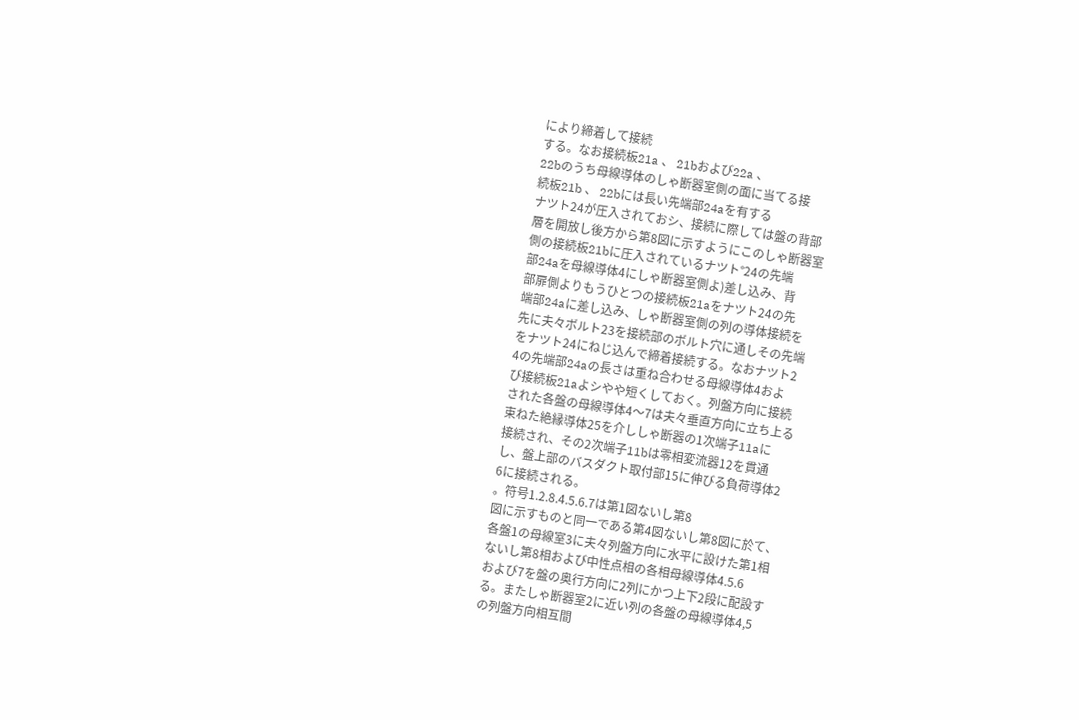により締着して接続
する。なお接続板21a 、 21bおよび22a 、
22bのうち母線導体のしゃ断器室側の面に当てる接
続板21b 、 22bには長い先端部24aを有する
ナツト24が圧入されておシ、接続に際しては盤の背部
層を開放し後方から第8図に示すようにこのしゃ断器室
側の接続板21bに圧入されているナツト°24の先端
部24aを母線導体4にしゃ断器室側よ)差し込み、背
部扉側よりもうひとつの接続板21aをナツト24の先
端部24aに差し込み、しゃ断器室側の列の導体接続を
先に夫々ボルト23を接続部のボルト穴に通しその先端
をナツト24にねじ込んで締着接続する。なおナツト2
4の先端部24aの長さは重ね合わせる母線導体4およ
び接続板21aよシやや短くしておく。列盤方向に接続
された各盤の母線導体4〜7は夫々垂直方向に立ち上る
束ねた絶縁導体25を介ししゃ断器の1次端子11aに
接続され、その2次端子11bは零相変流器12を貫通
し、盤上部のバスダクト取付部15に伸びる負荷導体2
6に接続される。
。符号1.2.8.4.5.6.7は第1図ないし第8
図に示すものと同一である第4図ないし第8図に於て、
各盤1の母線室3に夫々列盤方向に水平に設けた第1相
ないし第8相および中性点相の各相母線導体4.5.6
および7を盤の奥行方向に2列にかつ上下2段に配設す
る。またしゃ断器室2に近い列の各盤の母線導体4,5
の列盤方向相互間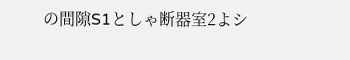の間隙S1としゃ断器室2よシ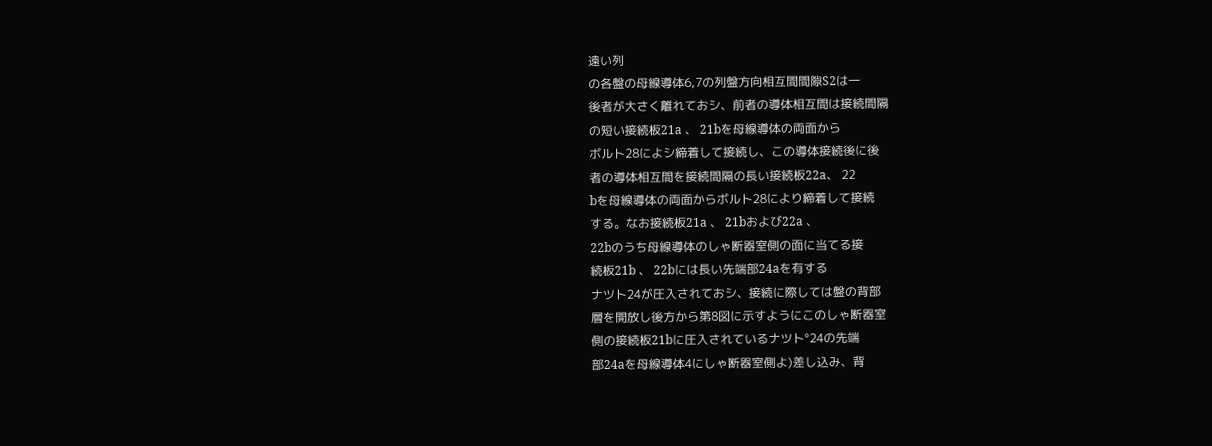遠い列
の各盤の母線導体6,7の列盤方向相互間間隙S2は一
後者が大さく離れておシ、前者の導体相互間は接続間隔
の短い接続板21a 、 21bを母線導体の両面から
ボルト28によシ締着して接続し、この導体接続後に後
者の導体相互間を接続間隔の長い接続板22a、 22
bを母線導体の両面からボルト28により締着して接続
する。なお接続板21a 、 21bおよび22a 、
22bのうち母線導体のしゃ断器室側の面に当てる接
続板21b 、 22bには長い先端部24aを有する
ナツト24が圧入されておシ、接続に際しては盤の背部
層を開放し後方から第8図に示すようにこのしゃ断器室
側の接続板21bに圧入されているナツト°24の先端
部24aを母線導体4にしゃ断器室側よ)差し込み、背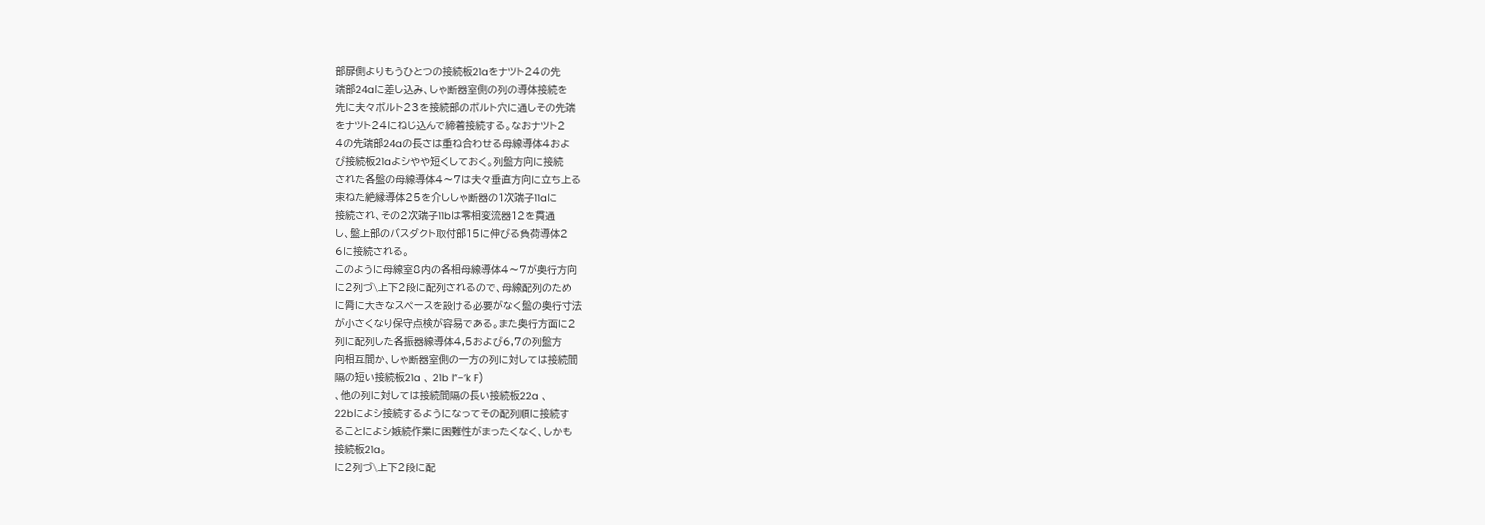部扉側よりもうひとつの接続板21aをナツト24の先
端部24aに差し込み、しゃ断器室側の列の導体接続を
先に夫々ボルト23を接続部のボルト穴に通しその先端
をナツト24にねじ込んで締着接続する。なおナツト2
4の先端部24aの長さは重ね合わせる母線導体4およ
び接続板21aよシやや短くしておく。列盤方向に接続
された各盤の母線導体4〜7は夫々垂直方向に立ち上る
束ねた絶縁導体25を介ししゃ断器の1次端子11aに
接続され、その2次端子11bは零相変流器12を貫通
し、盤上部のバスダクト取付部15に伸びる負荷導体2
6に接続される。
このように母線室8内の各相母線導体4〜7が奥行方向
に2列づ\上下2段に配列されるので、母線配列のため
に脣に大きなスペースを設ける必要がなく盤の奥行寸法
が小さくなり保守点検が容易である。また奥行方面に2
列に配列した各振器線導体4,5および6,7の列盤方
向相互間か、しゃ断器室側の一方の列に対しては接続間
隔の短い接続板21a 、 21b l”−’k F)
、他の列に対しては接続間隔の長い接続板22a 、
22bによシ接続するようになってその配列順に接続す
ることによシ嫉続作業に困難性がまったくなく、しかも
接続板21a。
に2列づ\上下2段に配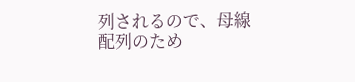列されるので、母線配列のため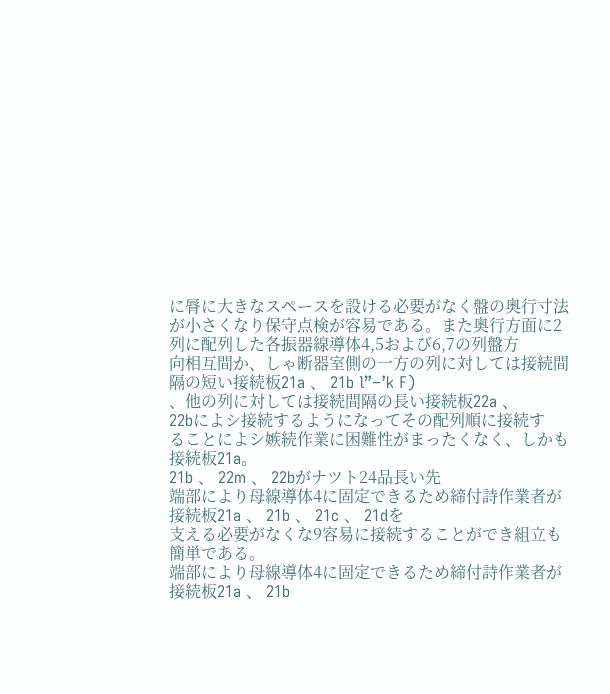に脣に大きなスペースを設ける必要がなく盤の奥行寸法
が小さくなり保守点検が容易である。また奥行方面に2
列に配列した各振器線導体4,5および6,7の列盤方
向相互間か、しゃ断器室側の一方の列に対しては接続間
隔の短い接続板21a 、 21b l”−’k F)
、他の列に対しては接続間隔の長い接続板22a 、
22bによシ接続するようになってその配列順に接続す
ることによシ嫉続作業に困難性がまったくなく、しかも
接続板21a。
21b 、 22m 、 22bがナツト24品長い先
端部により母線導体4に固定できるため締付詩作業者が
接続板21a 、 21b 、 21c 、 21dを
支える必要がなくな9容易に接続することができ組立も
簡単である。
端部により母線導体4に固定できるため締付詩作業者が
接続板21a 、 21b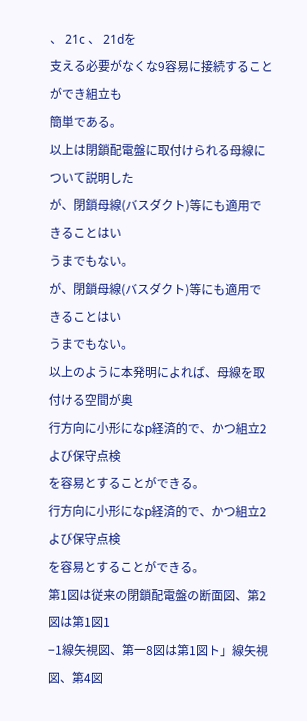、 21c 、 21dを
支える必要がなくな9容易に接続することができ組立も
簡単である。
以上は閉鎖配電盤に取付けられる母線について説明した
が、閉鎖母線(バスダクト)等にも適用できることはい
うまでもない。
が、閉鎖母線(バスダクト)等にも適用できることはい
うまでもない。
以上のように本発明によれば、母線を取付ける空間が奥
行方向に小形になp経済的で、かつ組立2よび保守点検
を容易とすることができる。
行方向に小形になp経済的で、かつ組立2よび保守点検
を容易とすることができる。
第1図は従来の閉鎖配電盤の断面図、第2図は第1図1
−1線矢視図、第一8図は第1図ト」線矢視図、第4図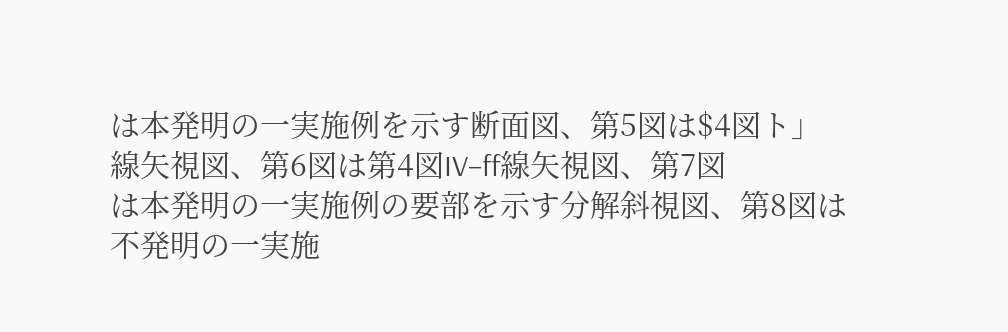は本発明の一実施例を示す断面図、第5図は$4図ト」
線矢視図、第6図は第4図IV−ff線矢視図、第7図
は本発明の一実施例の要部を示す分解斜視図、第8図は
不発明の一実施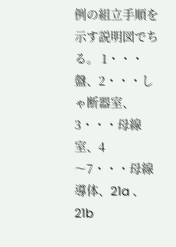例の組立手順を示す説明図でちる。 1・・・盤、2・・・しゃ断器室、3・・・母線室、4
〜7・・・母線導体、21a 、 21b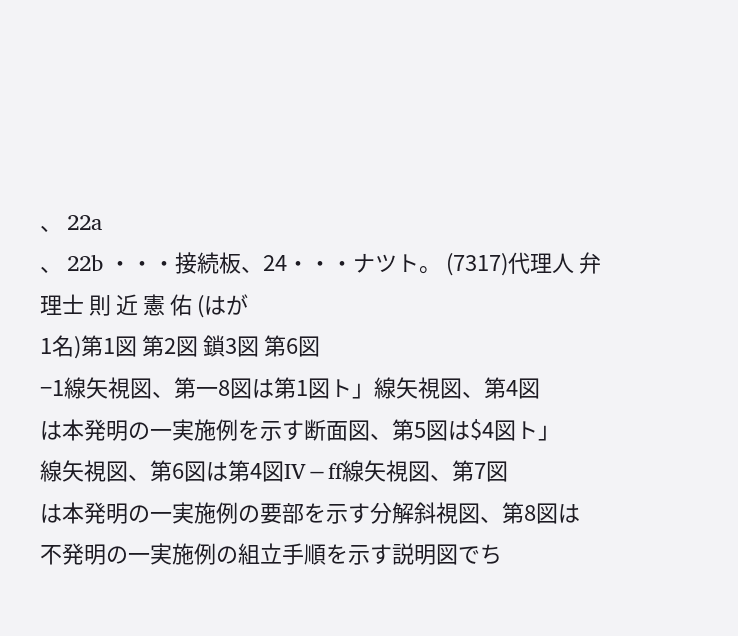、 22a
、 22b ・・・接続板、24・・・ナツト。 (7317)代理人 弁理士 則 近 憲 佑 (はが
1名)第1図 第2図 鎖3図 第6図
−1線矢視図、第一8図は第1図ト」線矢視図、第4図
は本発明の一実施例を示す断面図、第5図は$4図ト」
線矢視図、第6図は第4図IV−ff線矢視図、第7図
は本発明の一実施例の要部を示す分解斜視図、第8図は
不発明の一実施例の組立手順を示す説明図でち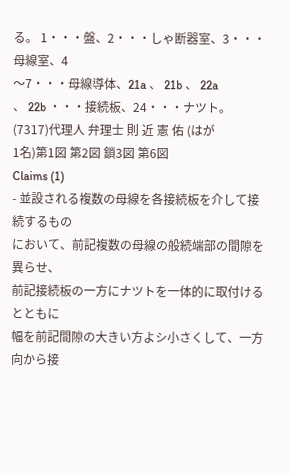る。 1・・・盤、2・・・しゃ断器室、3・・・母線室、4
〜7・・・母線導体、21a 、 21b 、 22a
、 22b ・・・接続板、24・・・ナツト。 (7317)代理人 弁理士 則 近 憲 佑 (はが
1名)第1図 第2図 鎖3図 第6図
Claims (1)
- 並設される複数の母線を各接続板を介して接続するもの
において、前記複数の母線の般続端部の間隙を異らせ、
前記接続板の一方にナツトを一体的に取付けるとともに
幅を前記間隙の大きい方よシ小さくして、一方向から接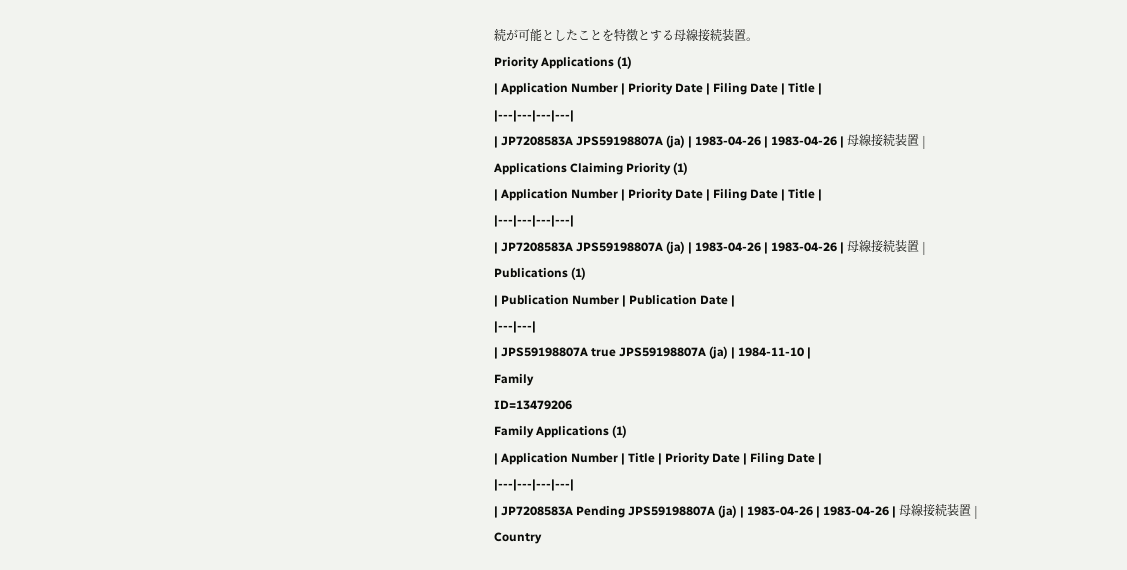続が可能としたことを特徴とする母線接続装置。
Priority Applications (1)
| Application Number | Priority Date | Filing Date | Title |
|---|---|---|---|
| JP7208583A JPS59198807A (ja) | 1983-04-26 | 1983-04-26 | 母線接続装置 |
Applications Claiming Priority (1)
| Application Number | Priority Date | Filing Date | Title |
|---|---|---|---|
| JP7208583A JPS59198807A (ja) | 1983-04-26 | 1983-04-26 | 母線接続装置 |
Publications (1)
| Publication Number | Publication Date |
|---|---|
| JPS59198807A true JPS59198807A (ja) | 1984-11-10 |
Family
ID=13479206
Family Applications (1)
| Application Number | Title | Priority Date | Filing Date |
|---|---|---|---|
| JP7208583A Pending JPS59198807A (ja) | 1983-04-26 | 1983-04-26 | 母線接続装置 |
Country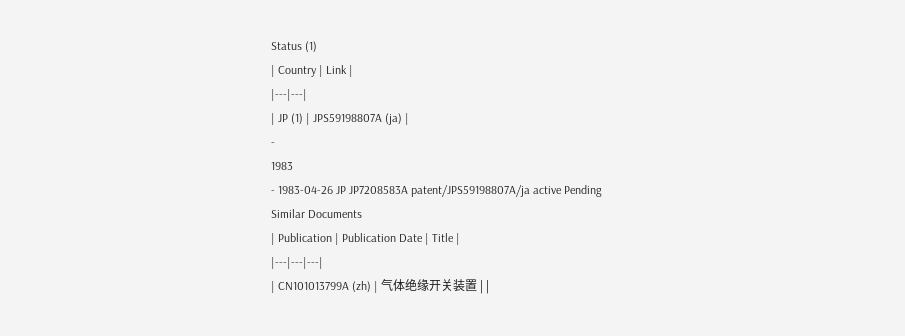Status (1)
| Country | Link |
|---|---|
| JP (1) | JPS59198807A (ja) |
-
1983
- 1983-04-26 JP JP7208583A patent/JPS59198807A/ja active Pending
Similar Documents
| Publication | Publication Date | Title |
|---|---|---|
| CN101013799A (zh) | 气体绝缘开关装置 | |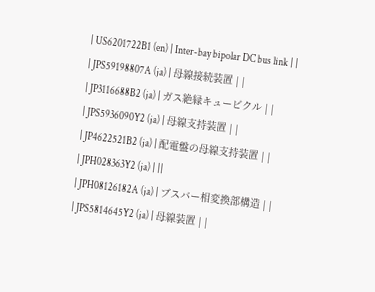| US6201722B1 (en) | Inter-bay bipolar DC bus link | |
| JPS59198807A (ja) | 母線接続装置 | |
| JP3116688B2 (ja) | ガス絶縁キュービクル | |
| JPS5936090Y2 (ja) | 母線支持装置 | |
| JP4622521B2 (ja) | 配電盤の母線支持装置 | |
| JPH028363Y2 (ja) | ||
| JPH08126182A (ja) | ブスバー相変換部構造 | |
| JPS5814645Y2 (ja) | 母線装置 | |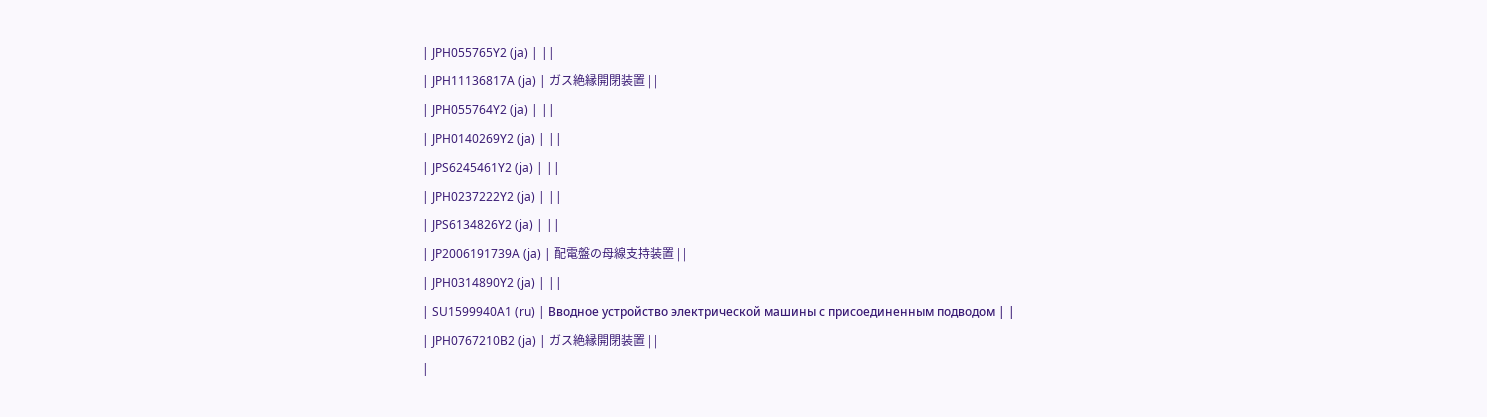| JPH055765Y2 (ja) | ||
| JPH11136817A (ja) | ガス絶縁開閉装置 | |
| JPH055764Y2 (ja) | ||
| JPH0140269Y2 (ja) | ||
| JPS6245461Y2 (ja) | ||
| JPH0237222Y2 (ja) | ||
| JPS6134826Y2 (ja) | ||
| JP2006191739A (ja) | 配電盤の母線支持装置 | |
| JPH0314890Y2 (ja) | ||
| SU1599940A1 (ru) | Вводное устройство электрической машины с присоединенным подводом | |
| JPH0767210B2 (ja) | ガス絶縁開閉装置 | |
|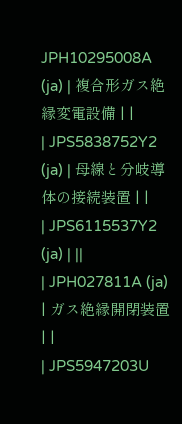JPH10295008A (ja) | 複合形ガス絶縁変電設備 | |
| JPS5838752Y2 (ja) | 母線と分岐導体の接続装置 | |
| JPS6115537Y2 (ja) | ||
| JPH027811A (ja) | ガス絶縁開閉装置 | |
| JPS5947203U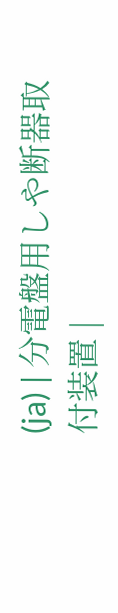(ja) | 分電盤用しや断器取付装置 |